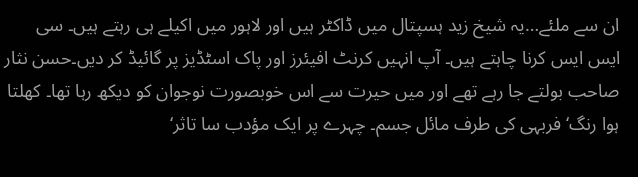ان سے ملئے…یہ شیخ زید ہسپتال میں ڈاکٹر ہیں اور لاہور میں اکیلے ہی رہتے ہیں۔ سی ایس ایس کرنا چاہتے ہیں۔ آپ انہیں کرنٹ افیئرز اور پاک اسٹڈیز پر گائیڈ کر دیں۔حسن نثار صاحب بولتے جا رہے تھے اور میں حیرت سے اس خوبصورت نوجوان کو دیکھ رہا تھا۔ کھلتا ہوا رنگ‘ فربہی کی طرف مائل جسم۔ چہرے پر ایک مؤدب سا تاثر‘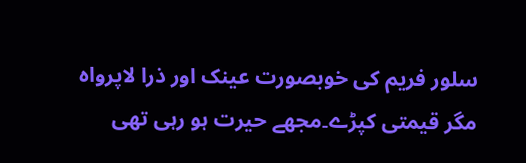سلور فریم کی خوبصورت عینک اور ذرا لاپرواہ مگر قیمتی کپڑے۔مجھے حیرت ہو رہی تھی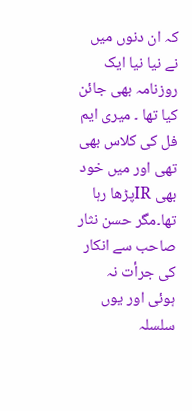کہ ان دنوں میں نے نیا نیا ایک روزنامہ بھی جائن کیا تھا ۔ میری ایم فل کی کلاس بھی تھی اور میں خود بھی IRپڑھا رہا تھا۔مگر حسن نثار صاحب سے انکار کی جرأت نہ ہوئی اور یوں سلسلہ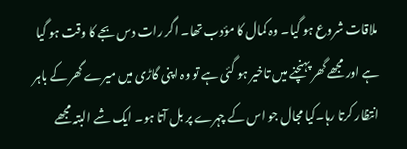ملاقات شروع ہو گیا۔ وہ کمال کا مؤدب تھا۔ اگر رات دس بجے کا وقت ہو گیا ہے اور مجھے گھر پہنچنے میں تاخیر ہو گئی ہے تو وہ اپنی گاڑی میں میرے گھر کے باہر انتظار کرتا رہا۔کیا مجال جو اس کے چہرے پر بل آتا ہو۔ ایک شے البتہ مجھے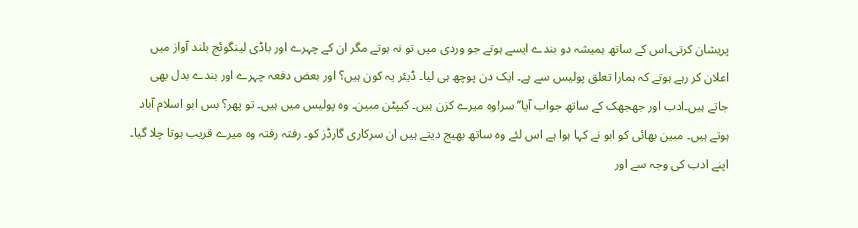پریشان کرتی۔اس کے ساتھ ہمیشہ دو بندے ایسے ہوتے جو وردی میں تو نہ ہوتے مگر ان کے چہرے اور باڈی لینگوئج بلند آواز میں اعلان کر رہے ہوتے کہ ہمارا تعلق پولیس سے ہے۔ ایک دن پوچھ ہی لیا۔ ڈیئر یہ کون ہیں؟ اور بعض دفعہ چہرے اور بندے بدل بھی جاتے ہیں۔ادب اور جھجھک کے ساتھ جواب آیا’’سر!وہ میرے کزن ہیں۔ کیپٹن مبین۔ وہ پولیس میں ہیں۔ تو پھر؟ بس ابو اسلام آباد ہوتے ہیں۔ مبین بھائی کو ابو نے کہا ہوا ہے اس لئے وہ ساتھ بھیج دیتے ہیں ان سرکاری گارڈز کو۔ رفتہ رفتہ وہ میرے قریب ہوتا چلا گیا۔ اپنے ادب کی وجہ سے اور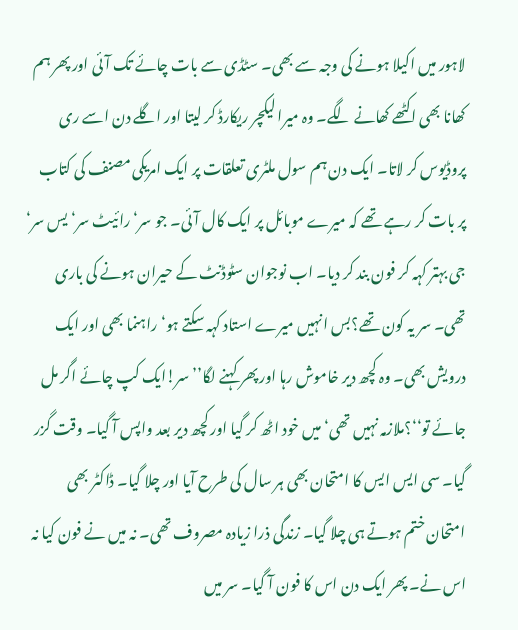لاہور میں اکیلا ہونے کی وجہ سے بھی۔ سٹڈی سے بات چائے تک آئی اور پھر ہم کھانا بھی اکٹھے کھانے لگے۔ وہ میرا لیکچر ریکارڈ کر لیتا اور اگلے دن اسے ری پروڈیوس کر لاتا۔ ایک دن ہم سول ملٹری تعلقات پر ایک امریکی مصنف کی کتاب پر بات کر رہے تھے کہ میرے موبائل پر ایک کال آئی۔ جو سر‘ رائیٹ سر‘ یس سر‘ جی بہتر کہہ کر فون بند کر دیا۔ اب نوجوان سٹوڈنٹ کے حیران ہونے کی باری تھی۔ سر یہ کون تھے؟بس انہیں میرے استاد کہہ سکتے ہو‘ راہنما بھی اور ایک درویش بھی۔ وہ کچھ دیر خاموش رہا اور پھر کہنے لگا’’سر!ایک کپ چائے اگر مل جائے تو‘‘؟ملازمہ نہیں تھی‘ میں خود اٹھ کر گیا اور کچھ دیر بعد واپس آ گیا۔ وقت گزر گیا۔ سی ایس ایس کا امتحان بھی ہر سال کی طرح آیا اور چلا گیا۔ ڈاکٹر بھی امتحان ختم ہوتے ہی چلا گیا۔ زندگی ذرا زیادہ مصروف تھی۔ نہ میں نے فون کیا نہ اس نے۔ پھر ایک دن اس کا فون آ گیا۔ سر میں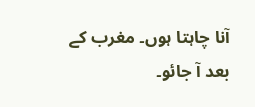آنا چاہتا ہوں۔ مغرب کے بعد آ جائو۔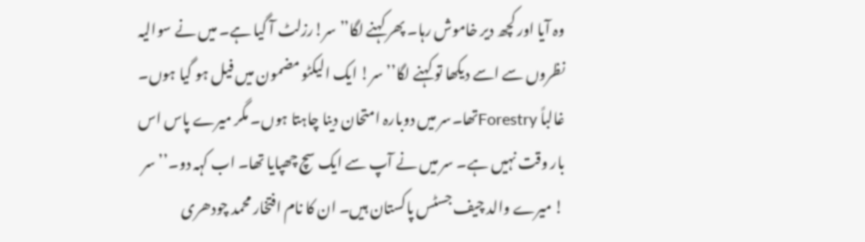وہ آیا اور کچھ دیر خاموش رہا۔ پھر کہنے لگا’’سر!رزلٹ آ گیا ہے۔ میں نے سوالیہ نظروں سے اسے دیکھا تو کہنے لگا’’سر! ایک الیکٹو مضمون میں فیل ہو گیا ہوں۔ غالباً Forestryتھا۔سر میں دوبارہ امتحان دینا چاہتا ہوں۔ مگر میرے پاس اس بار وقت نہیں ہے۔ سر میں نے آپ سے ایک سچ چھپایا تھا۔ اب کہہ دو۔’’سر ! میرے والد چیف جسٹس پاکستان ہیں۔ ان کا نام افتخار محمد چودھری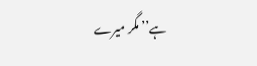ہے’’ مگر میرے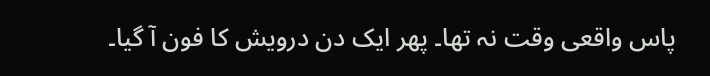پاس واقعی وقت نہ تھا۔ پھر ایک دن درویش کا فون آ گیا۔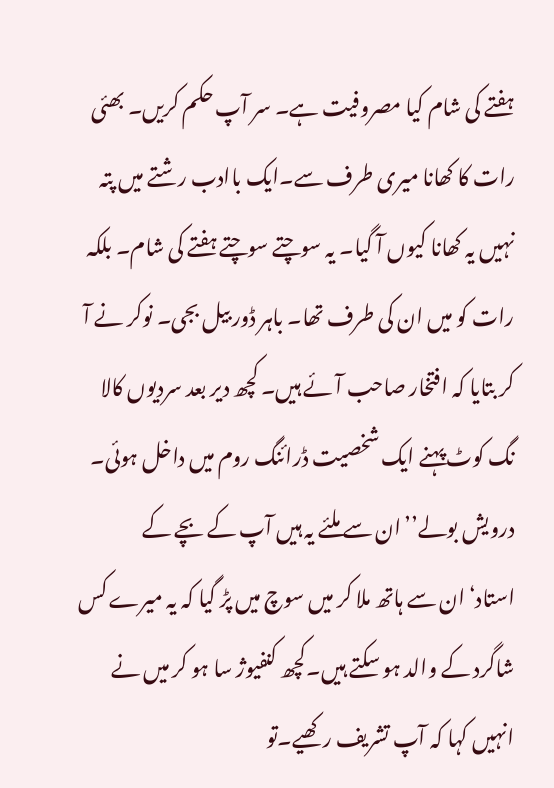ہفتے کی شام کیا مصروفیت ہے۔ سر آپ حکم کریں۔ بھئی رات کا کھانا میری طرف سے۔ایک باادب رشتے میں پتہ نہیں یہ کھانا کیوں آ گیا۔ یہ سوچتے سوچتے ہفتے کی شام۔ بلکہ رات کو میں ان کی طرف تھا۔ باہر ڈور بیل بجی۔ نوکر نے آ کر بتایا کہ افتخار صاحب آئے ہیں۔ کچھ دیر بعد سردیوں کالا نگ کوٹ پہنے ایک شخصیت ڈرائنگ روم میں داخل ہوئی۔ درویش بولے’’ان سے ملئے یہ ہیں آپ کے بچے کے استاد‘ان سے ہاتھ ملا کر میں سوچ میں پڑ گیا کہ یہ میرے کس شاگرد کے والد ہو سکتے ہیں۔کچھ کنفیوژ سا ہو کر میں نے انہیں کہا کہ آپ تشریف رکھیے۔تو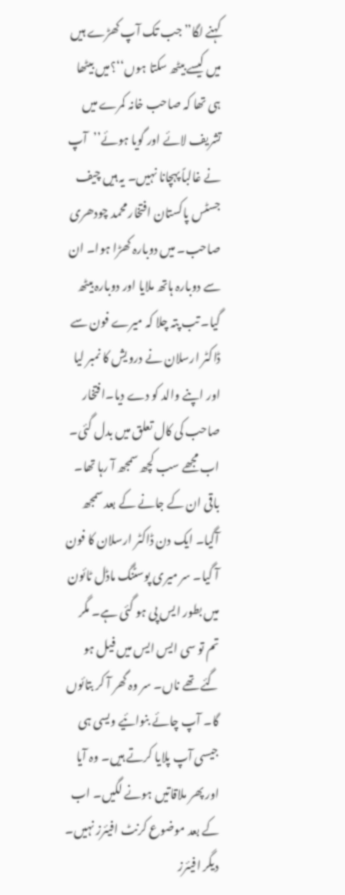کہنے لگا’’جب تک آپ کھڑے ہیں میں کیسے بیٹھ سکتا ہوں‘‘؟میں بیٹھا ہی تھا کہ صاحب خانہ کمرے میں تشریف لائے اور گویا ہوئے’’آپ نے غالباً پہچانا نہیں۔ یہ ہیں چیف جسٹس پاکستان افتخار محمد چودھری صاحب۔ میں دوبارہ کھڑا ہوا۔ ان سے دوبارہ ہاتھ ملایا اور دوبارہ بیٹھ گیا۔ تب پتہ چلا کہ میرے فون سے ڈاکٹر ارسلان نے درویش کا نمبر لیا اور اپنے والد کو دے دیا۔افتخار صاحب کی کال تعلق میں بدل گئی۔ اب مجھے سب کچھ سمجھ آ رہا تھا۔ باقی ان کے جانے کے بعد سمجھ آگیا۔ ایک دن ڈاکٹر ارسلان کا فون آ گیا۔ سر میری پوسٹنگ ماڈل ٹائون میں بطور ایس پی ہو گئی ہے۔ مگر تم تو سی ایس ایس میں فیل ہو گئے تھے ناں۔ سر وہ گھر آ کر بتائوں گا۔ آپ چائے بنوائیے ویسی ہی جیسی آپ پلایا کرتے ہیں۔ وہ آیا اور پھر ملاقاتیں ہونے لگیں۔ اب کے بعد موضوع کرنٹ افیئرز نہیں۔ دیگر افیئرز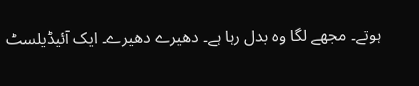ہوتے۔ مجھے لگا وہ بدل رہا ہے۔ دھیرے دھیرے۔ ایک آئیڈیلسٹ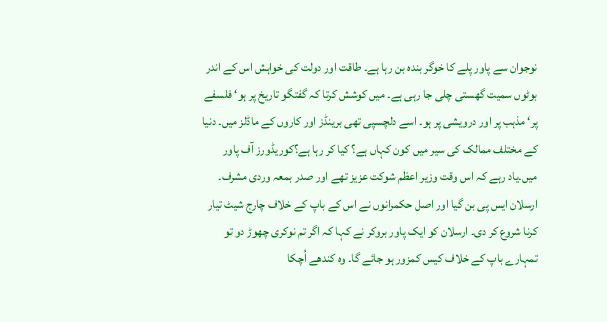نوجوان سے پاور پلے کا خوگر بندہ بن رہا ہے۔ طاقت اور دولت کی خواہش اس کے اندر بوٹوں سمیت گھستی چلی جا رہی ہے۔ میں کوشش کرتا کہ گفتگو تاریخ پر ہو‘ فلسفے پر‘ مذہب پر اور درویشی پر ہو۔ اسے دلچسپی تھی برینڈز اور کاروں کے ماڈلز میں۔ دنیا کے مختلف ممالک کی سیر میں کون کہاں ہے؟ کیا کر رہا ہے؟کوریڈورز آف پاور میں۔یاد رہے کہ اس وقت وزیر اعظم شوکت عزیز تھے اور صدر بمعہ وردی مشرف۔ ارسلان ایس پی بن گیا اور اصل حکمرانوں نے اس کے باپ کے خلاف چارج شیٹ تیار کرنا شروع کر دی۔ ارسلان کو ایک پاور بروکر نے کہا کہ اگر تم نوکری چھوڑ دو تو تمہارے باپ کے خلاف کیس کمزور ہو جائے گا۔ وہ کندھے اُچکا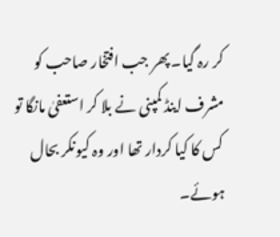کر رہ گیا۔ پھر جب افتخار صاحب کو مشرف اینڈ کمپنی نے بلا کر استعفیٰ مانگا تو کس کا کیا کردار تھا اور وہ کیونکر بحال ہوئے۔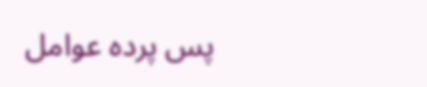پس پردہ عوامل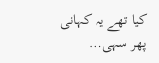کیا تھے یہ کہانی پھر سہی…